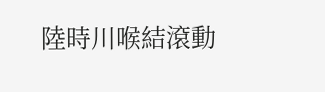陸時川喉結滾動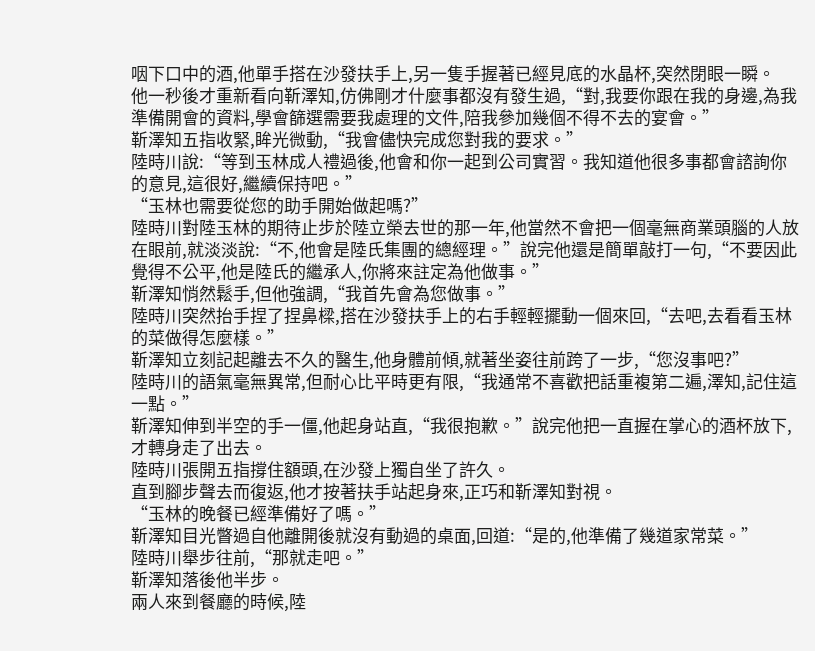咽下口中的酒,他單手搭在沙發扶手上,另一隻手握著已經見底的水晶杯,突然閉眼一瞬。
他一秒後才重新看向靳澤知,仿佛剛才什麼事都沒有發生過,“對,我要你跟在我的身邊,為我準備開會的資料,學會篩選需要我處理的文件,陪我參加幾個不得不去的宴會。”
靳澤知五指收緊,眸光微動,“我會儘快完成您對我的要求。”
陸時川說:“等到玉林成人禮過後,他會和你一起到公司實習。我知道他很多事都會諮詢你的意見,這很好,繼續保持吧。”
“玉林也需要從您的助手開始做起嗎?”
陸時川對陸玉林的期待止步於陸立榮去世的那一年,他當然不會把一個毫無商業頭腦的人放在眼前,就淡淡說:“不,他會是陸氏集團的總經理。”說完他還是簡單敲打一句,“不要因此覺得不公平,他是陸氏的繼承人,你將來註定為他做事。”
靳澤知悄然鬆手,但他強調,“我首先會為您做事。”
陸時川突然抬手捏了捏鼻樑,搭在沙發扶手上的右手輕輕擺動一個來回,“去吧,去看看玉林的菜做得怎麼樣。”
靳澤知立刻記起離去不久的醫生,他身體前傾,就著坐姿往前跨了一步,“您沒事吧?”
陸時川的語氣毫無異常,但耐心比平時更有限,“我通常不喜歡把話重複第二遍,澤知,記住這一點。”
靳澤知伸到半空的手一僵,他起身站直,“我很抱歉。”說完他把一直握在掌心的酒杯放下,才轉身走了出去。
陸時川張開五指撐住額頭,在沙發上獨自坐了許久。
直到腳步聲去而復返,他才按著扶手站起身來,正巧和靳澤知對視。
“玉林的晚餐已經準備好了嗎。”
靳澤知目光瞥過自他離開後就沒有動過的桌面,回道:“是的,他準備了幾道家常菜。”
陸時川舉步往前,“那就走吧。”
靳澤知落後他半步。
兩人來到餐廳的時候,陸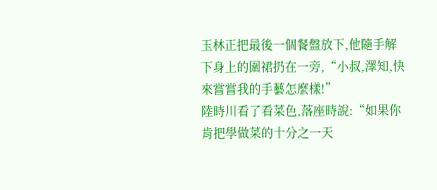玉林正把最後一個餐盤放下,他隨手解下身上的圍裙扔在一旁,“小叔,澤知,快來嘗嘗我的手藝怎麼樣!”
陸時川看了看菜色,落座時說:“如果你肯把學做菜的十分之一天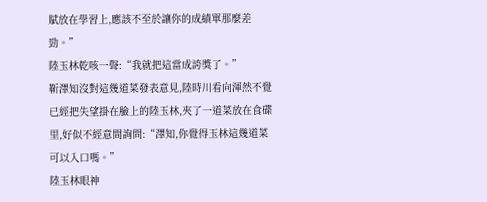賦放在學習上,應該不至於讓你的成績單那麼差勁。”
陸玉林乾咳一聲:“我就把這當成誇獎了。”
靳澤知沒對這幾道菜發表意見,陸時川看向渾然不覺已經把失望掛在臉上的陸玉林,夾了一道菜放在食碟里,好似不經意間詢問:“澤知,你覺得玉林這幾道菜可以入口嗎。”
陸玉林眼神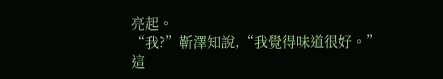亮起。
“我?”靳澤知說,“我覺得味道很好。”
這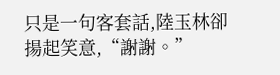只是一句客套話,陸玉林卻揚起笑意,“謝謝。”